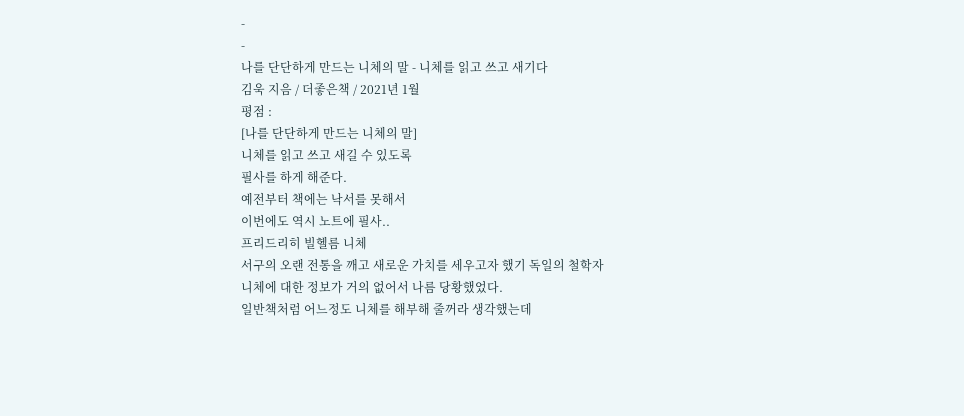-
-
나를 단단하게 만드는 니체의 말 - 니체를 읽고 쓰고 새기다
김욱 지음 / 더좋은책 / 2021년 1월
평점 :
[나를 단단하게 만드는 니체의 말]
니체를 읽고 쓰고 새길 수 있도록
필사를 하게 해준다.
예전부터 책에는 낙서를 못해서
이번에도 역시 노트에 필사..
프리드리히 빌헬름 니체
서구의 오랜 전통을 깨고 새로운 가치를 세우고자 했기 독일의 철학자
니체에 대한 정보가 거의 없어서 나름 당황했었다.
일반책처럼 어느정도 니체를 해부해 줄꺼라 생각했는데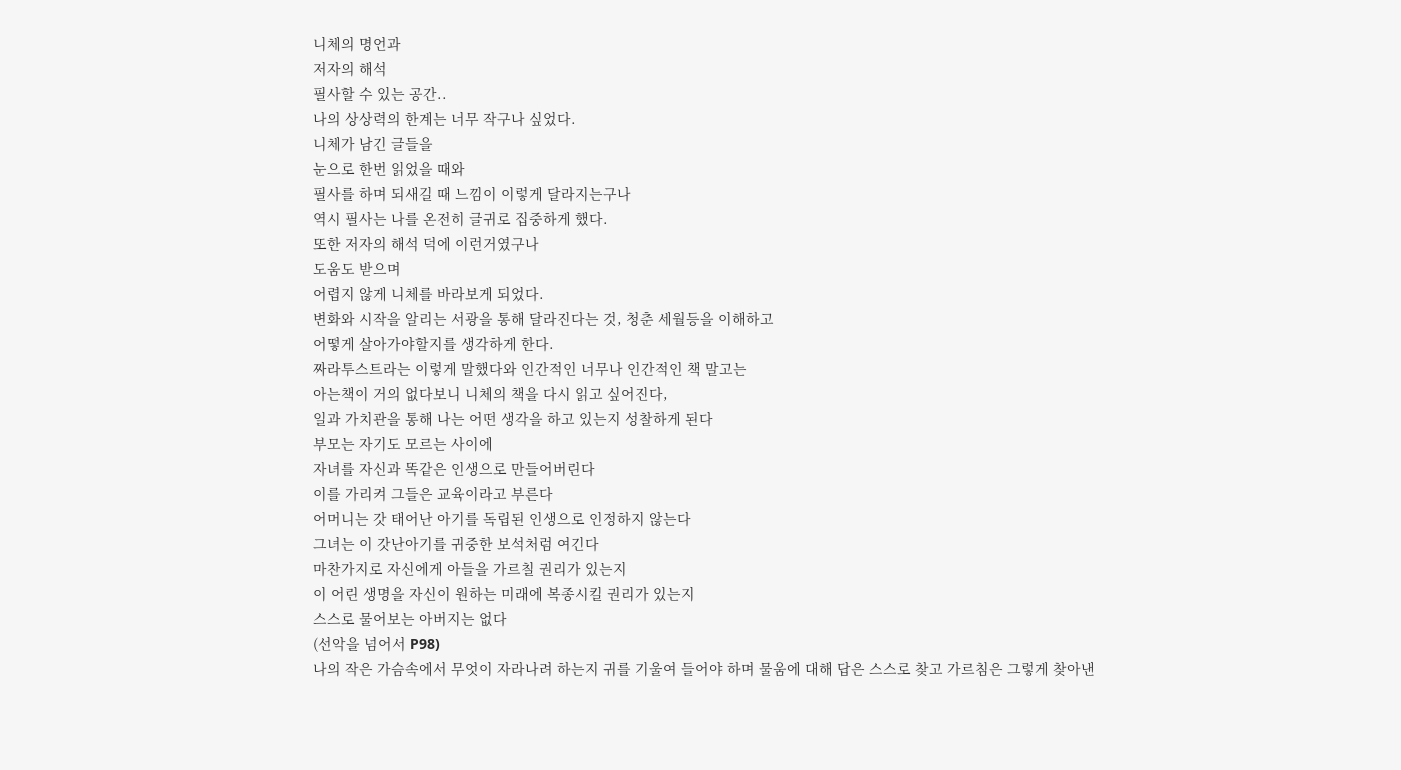니체의 명언과
저자의 해석
필사할 수 있는 공간..
나의 상상력의 한계는 너무 작구나 싶었다.
니체가 남긴 글들을
눈으로 한번 읽었을 때와
필사를 하며 되새길 때 느낌이 이렇게 달라지는구나
역시 필사는 나를 온전히 글귀로 집중하게 했다.
또한 저자의 해석 덕에 이런거였구나
도움도 받으며
어렵지 않게 니체를 바라보게 되었다.
변화와 시작을 알리는 서광을 통해 달라진다는 것, 청춘 세월등을 이해하고
어떻게 살아가야할지를 생각하게 한다.
짜라투스트라는 이렇게 말했다와 인간적인 너무나 인간적인 책 말고는
아는책이 거의 없다보니 니체의 책을 다시 읽고 싶어진다,
일과 가치관을 통해 나는 어떤 생각을 하고 있는지 성찰하게 된다
부모는 자기도 모르는 사이에
자녀를 자신과 똑같은 인생으로 만들어버린다
이를 가리켜 그들은 교육이라고 부른다
어머니는 갓 태어난 아기를 독립된 인생으로 인정하지 않는다
그녀는 이 갓난아기를 귀중한 보석처럼 여긴다
마찬가지로 자신에게 아들을 가르칠 권리가 있는지
이 어린 생명을 자신이 원하는 미래에 복종시킬 권리가 있는지
스스로 물어보는 아버지는 없다
(선악을 넘어서 P98)
나의 작은 가슴속에서 무엇이 자라나려 하는지 귀를 기울여 들어야 하며 물움에 대해 답은 스스로 찾고 가르침은 그렇게 찾아낸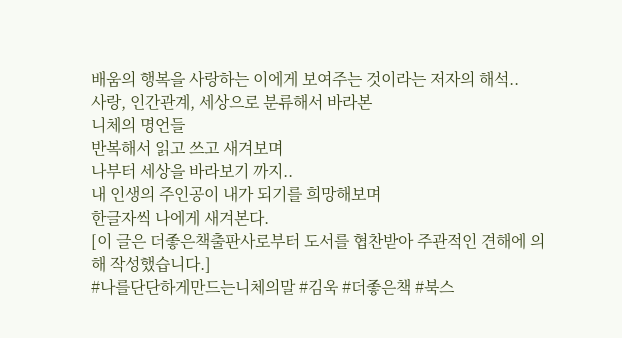배움의 행복을 사랑하는 이에게 보여주는 것이라는 저자의 해석..
사랑, 인간관계, 세상으로 분류해서 바라본
니체의 명언들
반복해서 읽고 쓰고 새겨보며
나부터 세상을 바라보기 까지..
내 인생의 주인공이 내가 되기를 희망해보며
한글자씩 나에게 새겨본다.
[이 글은 더좋은책출판사로부터 도서를 협찬받아 주관적인 견해에 의해 작성했습니다.]
#나를단단하게만드는니체의말 #김욱 #더좋은책 #북스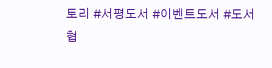토리 #서평도서 #이벤트도서 #도서협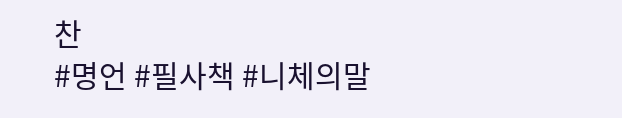찬
#명언 #필사책 #니체의말